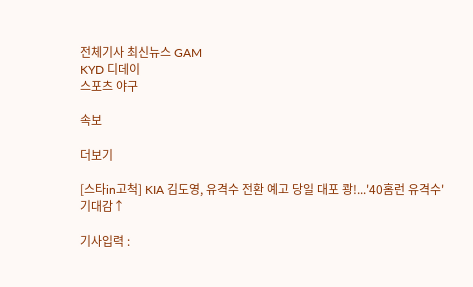전체기사 최신뉴스 GAM
KYD 디데이
스포츠 야구

속보

더보기

[스타in고척] KIA 김도영, 유격수 전환 예고 당일 대포 쾅!...'40홈런 유격수' 기대감↑

기사입력 :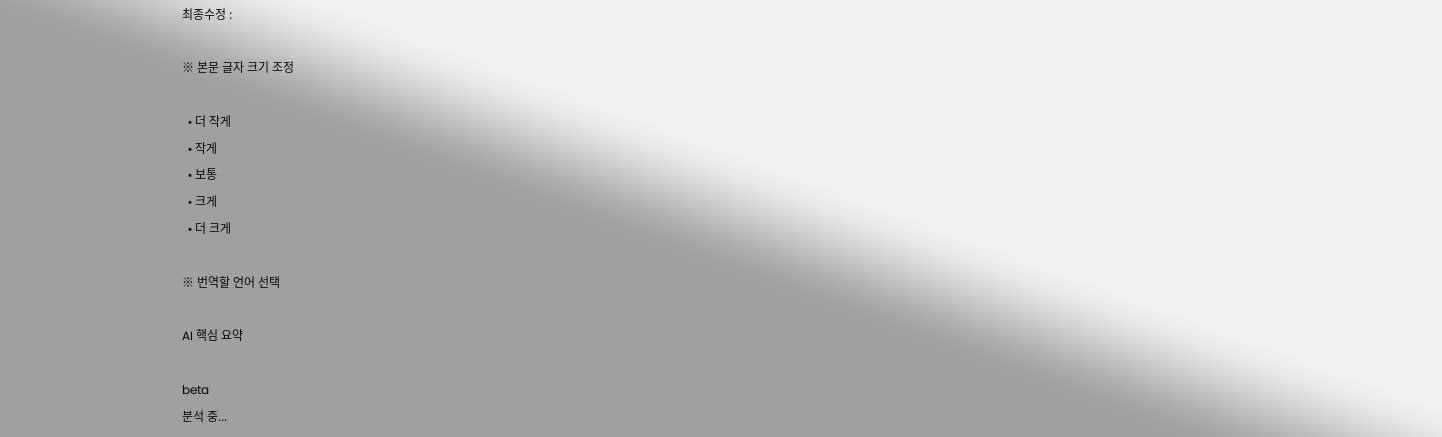최종수정 :

※ 본문 글자 크기 조정

  • 더 작게
  • 작게
  • 보통
  • 크게
  • 더 크게

※ 번역할 언어 선택

AI 핵심 요약

beta
분석 중...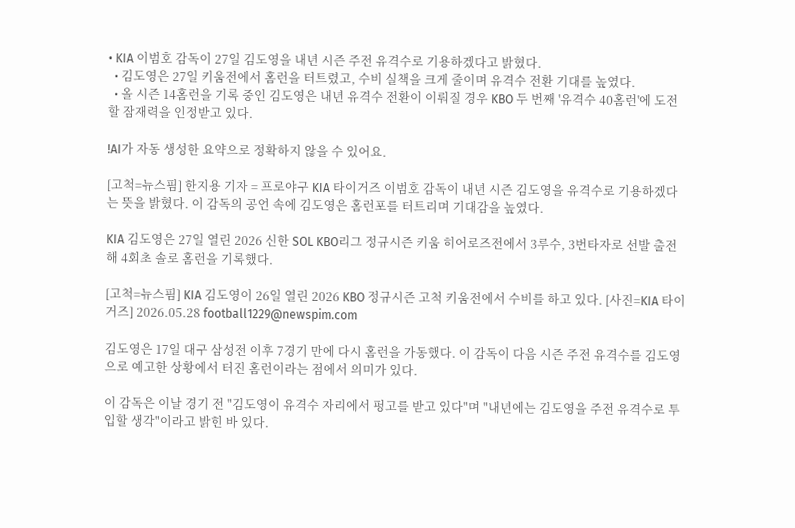• KIA 이범호 감독이 27일 김도영을 내년 시즌 주전 유격수로 기용하겠다고 밝혔다.
  • 김도영은 27일 키움전에서 홈런을 터트렸고, 수비 실책을 크게 줄이며 유격수 전환 기대를 높였다.
  • 올 시즌 14홈런을 기록 중인 김도영은 내년 유격수 전환이 이뤄질 경우 KBO 두 번째 '유격수 40홈런'에 도전할 잠재력을 인정받고 있다.

!AI가 자동 생성한 요약으로 정확하지 않을 수 있어요.

[고척=뉴스핌] 한지용 기자 = 프로야구 KIA 타이거즈 이범호 감독이 내년 시즌 김도영을 유격수로 기용하겠다는 뜻을 밝혔다. 이 감독의 공언 속에 김도영은 홈런포를 터트리며 기대감을 높였다.

KIA 김도영은 27일 열린 2026 신한 SOL KBO리그 정규시즌 키움 히어로즈전에서 3루수, 3번타자로 선발 출전해 4회초 솔로 홈런을 기록했다.

[고척=뉴스핌] KIA 김도영이 26일 열린 2026 KBO 정규시즌 고척 키움전에서 수비를 하고 있다. [사진=KIA 타이거즈] 2026.05.28 football1229@newspim.com

김도영은 17일 대구 삼성전 이후 7경기 만에 다시 홈런을 가동했다. 이 감독이 다음 시즌 주전 유격수를 김도영으로 예고한 상황에서 터진 홈런이라는 점에서 의미가 있다.

이 감독은 이날 경기 전 "김도영이 유격수 자리에서 펑고를 받고 있다"며 "내년에는 김도영을 주전 유격수로 투입할 생각"이라고 밝힌 바 있다.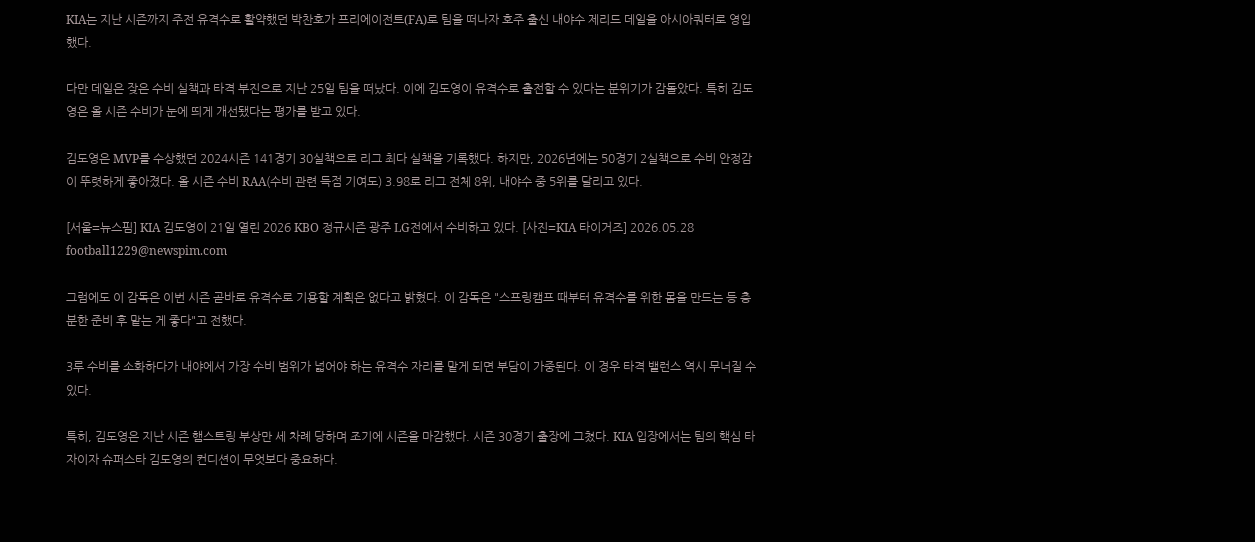KIA는 지난 시즌까지 주전 유격수로 활약했던 박찬호가 프리에이전트(FA)로 팀을 떠나자 호주 출신 내야수 제리드 데일을 아시아쿼터로 영입했다.

다만 데일은 잦은 수비 실책과 타격 부진으로 지난 25일 팀을 떠났다. 이에 김도영이 유격수로 출전할 수 있다는 분위기가 감돌았다. 특히 김도영은 올 시즌 수비가 눈에 띄게 개선됐다는 평가를 받고 있다.

김도영은 MVP를 수상했던 2024시즌 141경기 30실책으로 리그 최다 실책을 기록했다. 하지만, 2026년에는 50경기 2실책으로 수비 안정감이 뚜렷하게 좋아졌다. 올 시즌 수비 RAA(수비 관련 득점 기여도) 3.98로 리그 전체 8위, 내야수 중 5위를 달리고 있다.

[서울=뉴스핌] KIA 김도영이 21일 열린 2026 KBO 정규시즌 광주 LG전에서 수비하고 있다. [사진=KIA 타이거즈] 2026.05.28 football1229@newspim.com

그럼에도 이 감독은 이번 시즌 곧바로 유격수로 기용할 계획은 없다고 밝혔다. 이 감독은 "스프링캠프 때부터 유격수를 위한 몸을 만드는 등 충분한 준비 후 맡는 게 좋다"고 전했다.

3루 수비를 소화하다가 내야에서 가장 수비 범위가 넓어야 하는 유격수 자리를 맡게 되면 부담이 가중된다. 이 경우 타격 밸런스 역시 무너질 수 있다.

특히, 김도영은 지난 시즌 햄스트링 부상만 세 차례 당하며 조기에 시즌을 마감했다. 시즌 30경기 출장에 그쳤다. KIA 입장에서는 팀의 핵심 타자이자 슈퍼스타 김도영의 컨디션이 무엇보다 중요하다.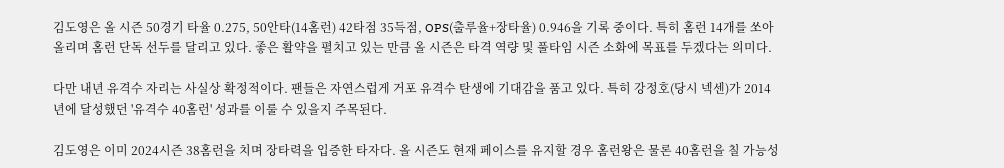김도영은 올 시즌 50경기 타율 0.275, 50안타(14홈런) 42타점 35득점, OPS(출루율+장타율) 0.946을 기록 중이다. 특히 홈런 14개를 쏘아 올리며 홈런 단독 선두를 달리고 있다. 좋은 활약을 펼치고 있는 만큼 올 시즌은 타격 역량 및 풀타임 시즌 소화에 목표를 두겠다는 의미다.

다만 내년 유격수 자리는 사실상 확정적이다. 팬들은 자연스럽게 거포 유격수 탄생에 기대감을 품고 있다. 특히 강정호(당시 넥센)가 2014년에 달성했던 '유격수 40홈런' 성과를 이룰 수 있을지 주목된다.

김도영은 이미 2024시즌 38홈런을 치며 장타력을 입증한 타자다. 올 시즌도 현재 페이스를 유지할 경우 홈런왕은 물론 40홈런을 칠 가능성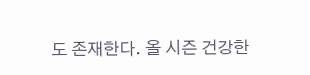도 존재한다. 올 시즌 건강한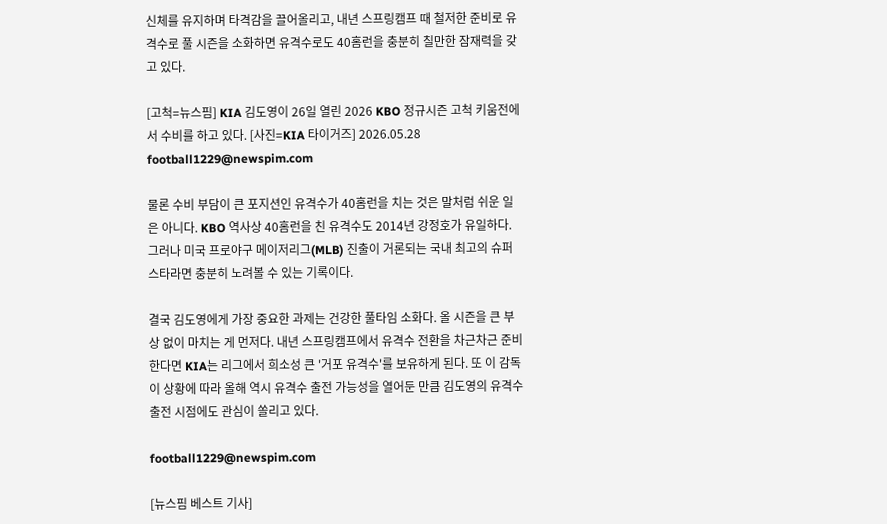신체를 유지하며 타격감을 끌어올리고, 내년 스프링캠프 때 철저한 준비로 유격수로 풀 시즌을 소화하면 유격수로도 40홈런을 충분히 칠만한 잠재력을 갖고 있다.

[고척=뉴스핌] KIA 김도영이 26일 열린 2026 KBO 정규시즌 고척 키움전에서 수비를 하고 있다. [사진=KIA 타이거즈] 2026.05.28 football1229@newspim.com

물론 수비 부담이 큰 포지션인 유격수가 40홈런을 치는 것은 말처럼 쉬운 일은 아니다. KBO 역사상 40홈런을 친 유격수도 2014년 강정호가 유일하다. 그러나 미국 프로야구 메이저리그(MLB) 진출이 거론되는 국내 최고의 슈퍼스타라면 충분히 노려볼 수 있는 기록이다.

결국 김도영에게 가장 중요한 과제는 건강한 풀타임 소화다. 올 시즌을 큰 부상 없이 마치는 게 먼저다. 내년 스프링캠프에서 유격수 전환을 차근차근 준비한다면 KIA는 리그에서 희소성 큰 '거포 유격수'를 보유하게 된다. 또 이 감독이 상황에 따라 올해 역시 유격수 출전 가능성을 열어둔 만큼 김도영의 유격수 출전 시점에도 관심이 쏠리고 있다.

football1229@newspim.com

[뉴스핌 베스트 기사]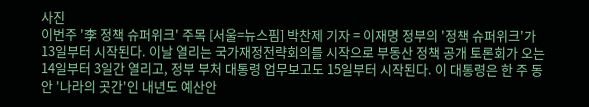사진
이번주 '李 정책 슈퍼위크' 주목 [서울=뉴스핌] 박찬제 기자 = 이재명 정부의 '정책 슈퍼위크'가 13일부터 시작된다. 이날 열리는 국가재정전략회의를 시작으로 부동산 정책 공개 토론회가 오는 14일부터 3일간 열리고, 정부 부처 대통령 업무보고도 15일부터 시작된다. 이 대통령은 한 주 동안 '나라의 곳간'인 내년도 예산안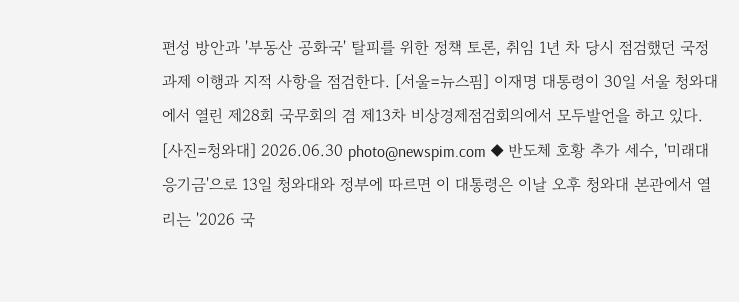편성 방안과 '부동산 공화국' 탈피를 위한 정책 토론, 취임 1년 차 당시 점검했던 국정 과제 이행과 지적 사항을 점검한다. [서울=뉴스핌] 이재명 대통령이 30일 서울 청와대에서 열린 제28회 국무회의 겸 제13차 비상경제점검회의에서 모두발언을 하고 있다. [사진=청와대] 2026.06.30 photo@newspim.com ◆ 반도체 호황 추가 세수, '미래대응기금'으로 13일 청와대와 정부에 따르면 이 대통령은 이날 오후 청와대 본관에서 열리는 '2026 국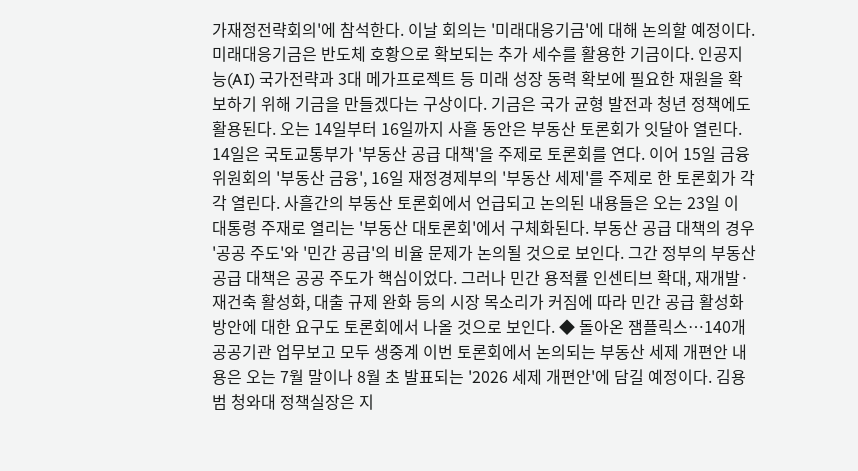가재정전략회의'에 참석한다. 이날 회의는 '미래대응기금'에 대해 논의할 예정이다. 미래대응기금은 반도체 호황으로 확보되는 추가 세수를 활용한 기금이다. 인공지능(AI) 국가전략과 3대 메가프로젝트 등 미래 성장 동력 확보에 필요한 재원을 확보하기 위해 기금을 만들겠다는 구상이다. 기금은 국가 균형 발전과 청년 정책에도 활용된다. 오는 14일부터 16일까지 사흘 동안은 부동산 토론회가 잇달아 열린다. 14일은 국토교통부가 '부동산 공급 대책'을 주제로 토론회를 연다. 이어 15일 금융위원회의 '부동산 금융', 16일 재정경제부의 '부동산 세제'를 주제로 한 토론회가 각각 열린다. 사흘간의 부동산 토론회에서 언급되고 논의된 내용들은 오는 23일 이 대통령 주재로 열리는 '부동산 대토론회'에서 구체화된다. 부동산 공급 대책의 경우 '공공 주도'와 '민간 공급'의 비율 문제가 논의될 것으로 보인다. 그간 정부의 부동산 공급 대책은 공공 주도가 핵심이었다. 그러나 민간 용적률 인센티브 확대, 재개발·재건축 활성화, 대출 규제 완화 등의 시장 목소리가 커짐에 따라 민간 공급 활성화 방안에 대한 요구도 토론회에서 나올 것으로 보인다. ◆ 돌아온 잼플릭스…140개 공공기관 업무보고 모두 생중계 이번 토론회에서 논의되는 부동산 세제 개편안 내용은 오는 7월 말이나 8월 초 발표되는 '2026 세제 개편안'에 담길 예정이다. 김용범 청와대 정책실장은 지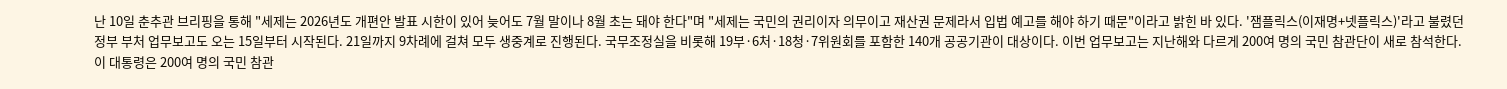난 10일 춘추관 브리핑을 통해 "세제는 2026년도 개편안 발표 시한이 있어 늦어도 7월 말이나 8월 초는 돼야 한다"며 "세제는 국민의 권리이자 의무이고 재산권 문제라서 입법 예고를 해야 하기 때문"이라고 밝힌 바 있다. '잼플릭스(이재명+넷플릭스)'라고 불렸던 정부 부처 업무보고도 오는 15일부터 시작된다. 21일까지 9차례에 걸쳐 모두 생중계로 진행된다. 국무조정실을 비롯해 19부·6처·18청·7위원회를 포함한 140개 공공기관이 대상이다. 이번 업무보고는 지난해와 다르게 200여 명의 국민 참관단이 새로 참석한다. 이 대통령은 200여 명의 국민 참관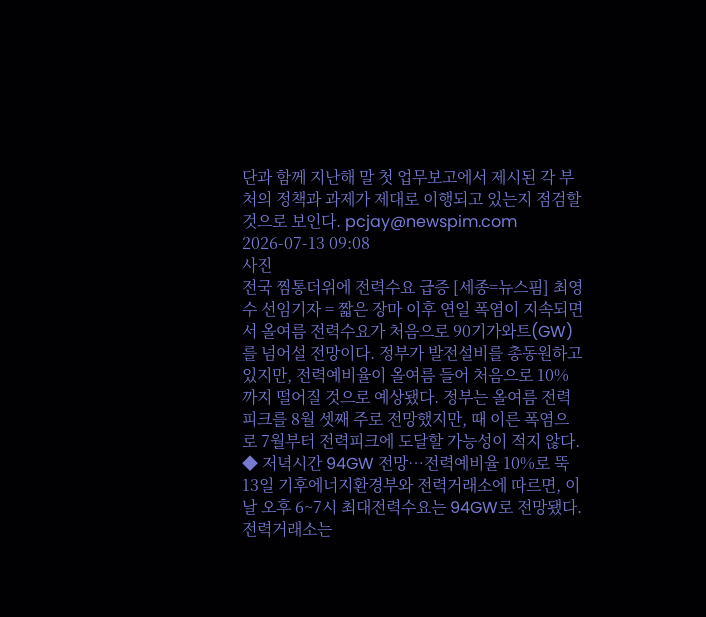단과 함께 지난해 말 첫 업무보고에서 제시된 각 부처의 정책과 과제가 제대로 이행되고 있는지 점검할 것으로 보인다. pcjay@newspim.com 2026-07-13 09:08
사진
전국 찜통더위에 전력수요 급증 [세종=뉴스핌] 최영수 선임기자 = 짧은 장마 이후 연일 폭염이 지속되면서 올여름 전력수요가 처음으로 90기가와트(GW)를 넘어설 전망이다. 정부가 발전설비를 총동원하고 있지만, 전력예비율이 올여름 들어 처음으로 10%까지 떨어질 것으로 예상됐다. 정부는 올여름 전력피크를 8월 셋째 주로 전망했지만, 때 이른 폭염으로 7월부터 전력피크에 도달할 가능성이 적지 않다. ◆ 저녁시간 94GW 전망…전력예비율 10%로 뚝 13일 기후에너지환경부와 전력거래소에 따르면, 이날 오후 6~7시 최대전력수요는 94GW로 전망됐다. 전력거래소는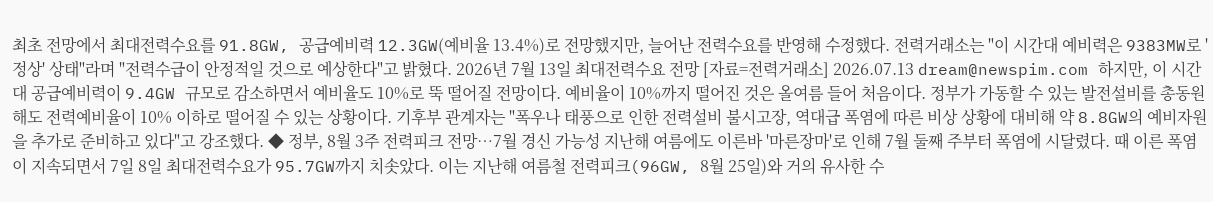최초 전망에서 최대전력수요를 91.8GW, 공급예비력 12.3GW(예비율 13.4%)로 전망했지만, 늘어난 전력수요를 반영해 수정했다. 전력거래소는 "이 시간대 예비력은 9383MW로 '정상' 상태"라며 "전력수급이 안정적일 것으로 예상한다"고 밝혔다. 2026년 7월 13일 최대전력수요 전망 [자료=전력거래소] 2026.07.13 dream@newspim.com 하지만, 이 시간대 공급예비력이 9.4GW 규모로 감소하면서 예비율도 10%로 뚝 떨어질 전망이다. 예비율이 10%까지 떨어진 것은 올여름 들어 처음이다. 정부가 가동할 수 있는 발전설비를 총동원해도 전력예비율이 10% 이하로 떨어질 수 있는 상황이다. 기후부 관계자는 "폭우나 태풍으로 인한 전력설비 불시고장, 역대급 폭염에 따른 비상 상황에 대비해 약 8.8GW의 예비자원을 추가로 준비하고 있다"고 강조했다. ◆ 정부, 8월 3주 전력피크 전망…7월 경신 가능성 지난해 여름에도 이른바 '마른장마'로 인해 7월 둘째 주부터 폭염에 시달렸다. 때 이른 폭염이 지속되면서 7일 8일 최대전력수요가 95.7GW까지 치솟았다. 이는 지난해 여름철 전력피크(96GW, 8월 25일)와 거의 유사한 수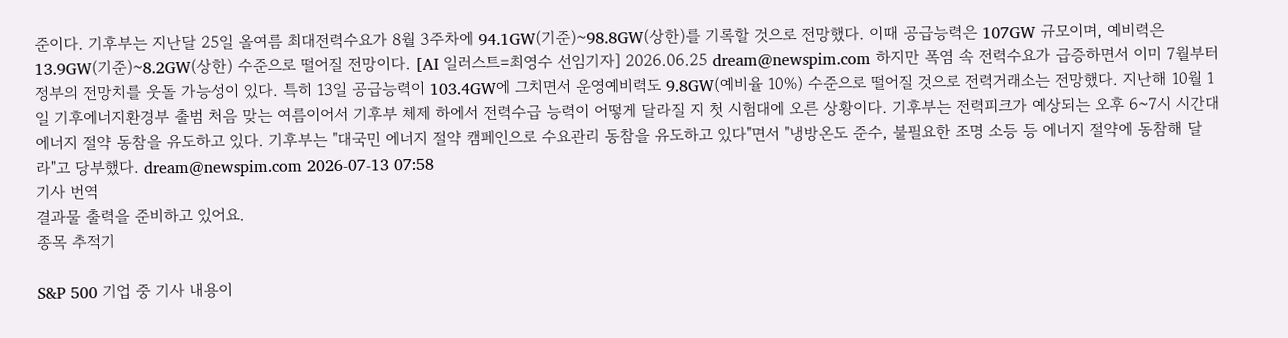준이다. 기후부는 지난달 25일 올여름 최대전력수요가 8월 3주차에 94.1GW(기준)~98.8GW(상한)를 기록할 것으로 전망했다. 이때 공급능력은 107GW 규모이며, 예비력은 13.9GW(기준)~8.2GW(상한) 수준으로 떨어질 전망이다. [AI 일러스트=최영수 선임기자] 2026.06.25 dream@newspim.com 하지만 폭염 속 전력수요가 급증하면서 이미 7월부터 정부의 전망치를 웃돌 가능성이 있다. 특히 13일 공급능력이 103.4GW에 그치면서 운영예비력도 9.8GW(예비율 10%) 수준으로 떨어질 것으로 전력거래소는 전망했다. 지난해 10월 1일 기후에너지환경부 출범 처음 맞는 여름이어서 기후부 체제 하에서 전력수급 능력이 어떻게 달라질 지 첫 시험대에 오른 상황이다. 기후부는 전력피크가 예상되는 오후 6~7시 시간대 에너지 절약 동참을 유도하고 있다. 기후부는 "대국민 에너지 절약 캠페인으로 수요관리 동참을 유도하고 있다"면서 "냉방온도 준수, 불필요한 조명 소등 등 에너지 절약에 동참해 달라"고 당부했다. dream@newspim.com 2026-07-13 07:58
기사 번역
결과물 출력을 준비하고 있어요.
종목 추적기

S&P 500 기업 중 기사 내용이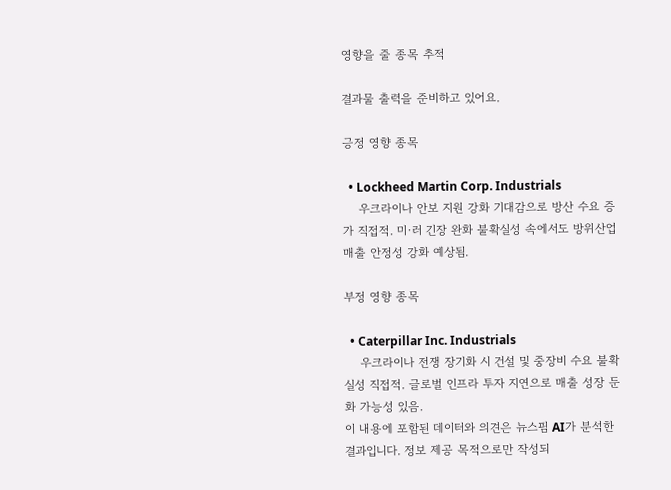영향을 줄 종목 추적

결과물 출력을 준비하고 있어요.

긍정 영향 종목

  • Lockheed Martin Corp. Industrials
    우크라이나 안보 지원 강화 기대감으로 방산 수요 증가 직접적. 미·러 긴장 완화 불확실성 속에서도 방위산업 매출 안정성 강화 예상됨.

부정 영향 종목

  • Caterpillar Inc. Industrials
    우크라이나 전쟁 장기화 시 건설 및 중장비 수요 불확실성 직접적. 글로벌 인프라 투자 지연으로 매출 성장 둔화 가능성 있음.
이 내용에 포함된 데이터와 의견은 뉴스핌 AI가 분석한 결과입니다. 정보 제공 목적으로만 작성되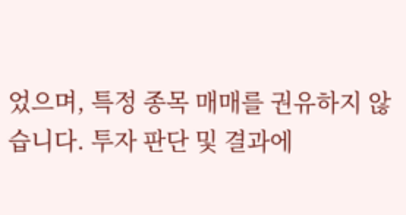었으며, 특정 종목 매매를 권유하지 않습니다. 투자 판단 및 결과에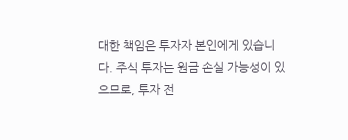대한 책임은 투자자 본인에게 있습니다. 주식 투자는 원금 손실 가능성이 있으므로, 투자 전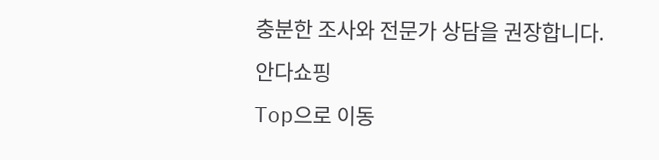충분한 조사와 전문가 상담을 권장합니다.
안다쇼핑
Top으로 이동